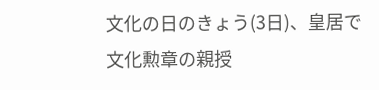文化の日のきょう(3日)、皇居で文化勲章の親授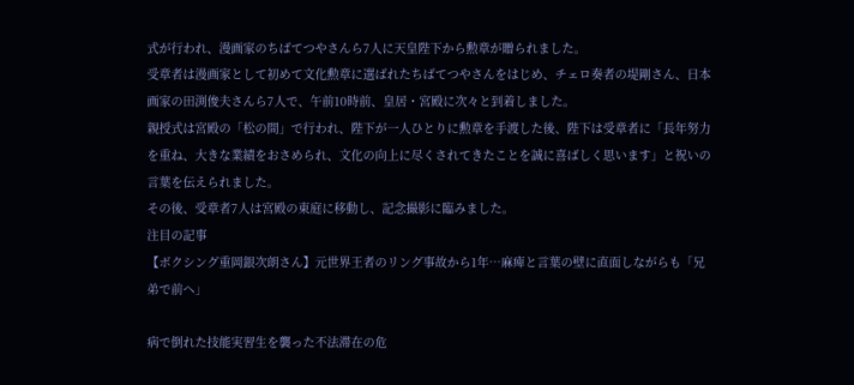式が行われ、漫画家のちばてつやさんら7人に天皇陛下から勲章が贈られました。
受章者は漫画家として初めて文化勲章に選ばれたちばてつやさんをはじめ、チェロ奏者の堤剛さん、日本画家の田渕俊夫さんら7人で、午前10時前、皇居・宮殿に次々と到着しました。
親授式は宮殿の「松の間」で行われ、陛下が一人ひとりに勲章を手渡した後、陛下は受章者に「長年努力を重ね、大きな業績をおさめられ、文化の向上に尽くされてきたことを誠に喜ばしく思います」と祝いの言葉を伝えられました。
その後、受章者7人は宮殿の東庭に移動し、記念撮影に臨みました。
注目の記事
【ボクシング重岡銀次朗さん】元世界王者のリング事故から1年…麻痺と言葉の壁に直面しながらも「兄弟で前へ」

病で倒れた技能実習生を襲った不法滞在の危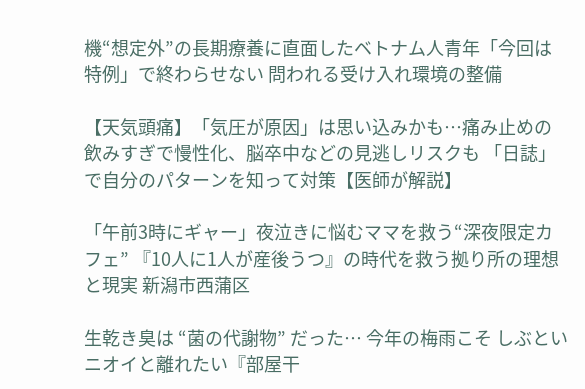機“想定外”の長期療養に直面したベトナム人青年「今回は特例」で終わらせない 問われる受け入れ環境の整備

【天気頭痛】「気圧が原因」は思い込みかも…痛み止めの飲みすぎで慢性化、脳卒中などの見逃しリスクも 「日誌」で自分のパターンを知って対策【医師が解説】

「午前3時にギャー」夜泣きに悩むママを救う“深夜限定カフェ” 『10人に1人が産後うつ』の時代を救う拠り所の理想と現実 新潟市西蒲区

生乾き臭は “菌の代謝物” だった… 今年の梅雨こそ しぶといニオイと離れたい『部屋干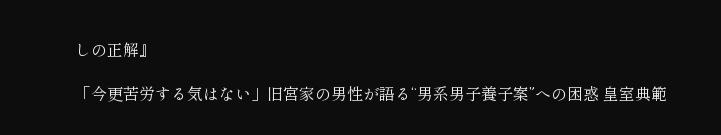しの正解』

「今更苦労する気はない」旧宮家の男性が語る“男系男子養子案”への困惑 皇室典範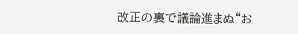改正の裏で議論進まぬ“お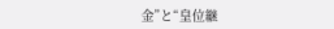金”と“皇位継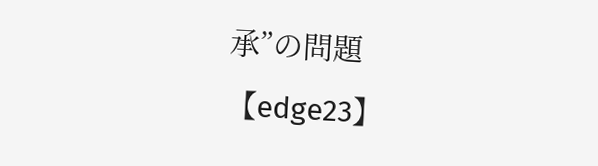承”の問題【edge23】